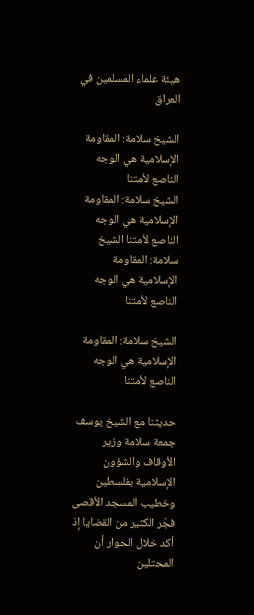هيئة علماء المسلمين في العراق

الشيخ سلامة: المقاومة الإسلامية هي الوجه الناصع لأمتنا
الشيخ سلامة: المقاومة الإسلامية هي الوجه الناصع لأمتنا الشيخ سلامة: المقاومة الإسلامية هي الوجه الناصع لأمتنا

الشيخ سلامة: المقاومة الإسلامية هي الوجه الناصع لأمتنا

حديثنا مع الشيخ يوسف جمعة سلامة وزير الأوقاف والشؤون الإسلامية بفلسطين وخطيب المسجد الأقصى فجّر الكثير من القضايا إذ أكد خلال الحوار أن المحتلين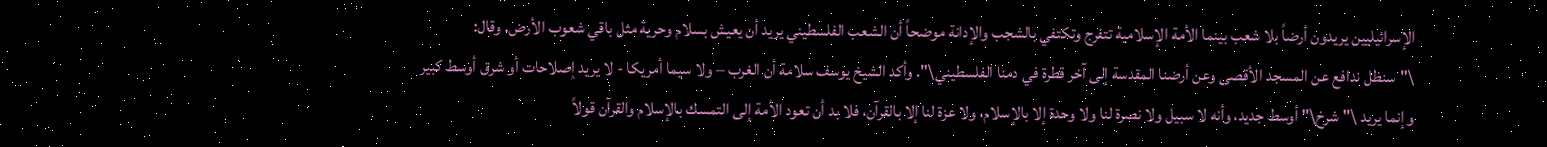الإسرائيليين يريدون أرضاً بلا شعب بينما الأمة الإسلامية تتفرج وتكتفي بالشجب والإدانة موضحاً أن الشعب الفلسطيني يريد أن يعيش بسلام وحرية مثل باقي شعوب الأرض. وقال: \"سنظل ندافع عن المسجد الأقصى وعن أرضنا المقدسة إلى آخر قطرة في دمنا الفلسطيني\". وأكد الشيخ يوسف سلامة أن الغرب – ولا سيما أمريكا - لا يريد إصلاحات أو شرق أوسط كبير وإنما يريد \"شرخ\" أوسط جديد، وأنه لا سبيل ولا نصرة لنا ولا وحدة إلا بالإسلام، ولا عزة لنا إلا بالقرآن، فلا بد أن تعود الأمة إلى التمسك بالإسلام والقرآن قولاً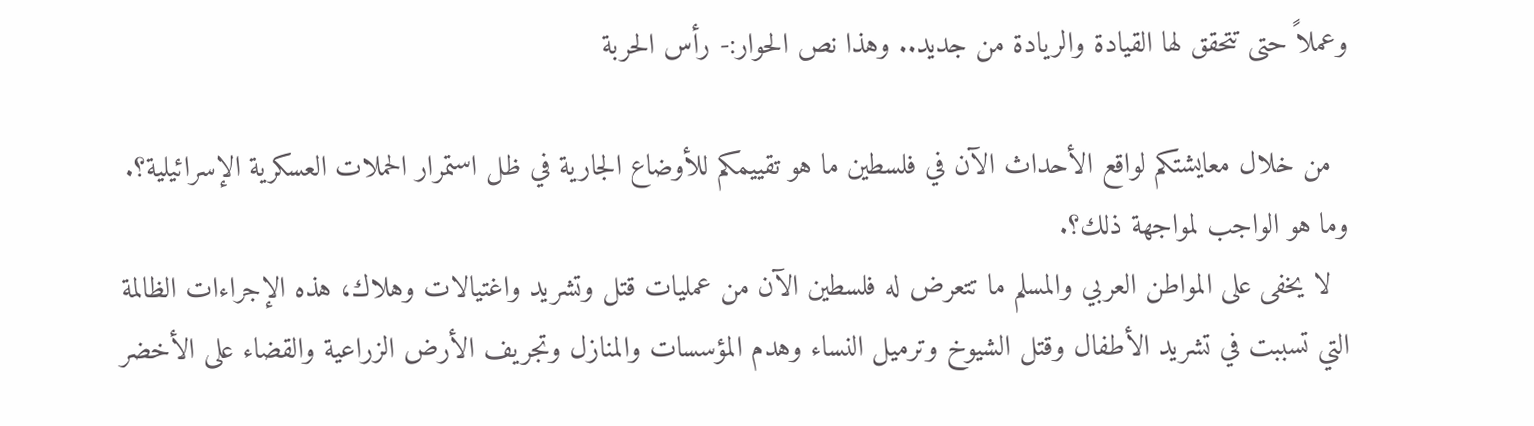وعملاً حتى تتحقق لها القيادة والريادة من جديد.. وهذا نص الحوار:- رأس الحربة

  من خلال معايشتكم لواقع الأحداث الآن في فلسطين ما هو تقييمكم للأوضاع الجارية في ظل استمرار الحملات العسكرية الإسرائيلية؟. وما هو الواجب لمواجهة ذلك؟.
  لا يخفى على المواطن العربي والمسلم ما تتعرض له فلسطين الآن من عمليات قتل وتشريد واغتيالات وهلاك، هذه الإجراءات الظالمة التي تسببت في تشريد الأطفال وقتل الشيوخ وترميل النساء وهدم المؤسسات والمنازل وتجريف الأرض الزراعية والقضاء على الأخضر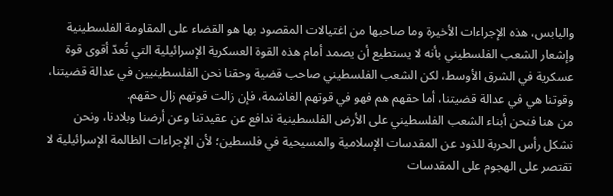واليابس، هذه الإجراءات الأخيرة وما صاحبها من اغتيالات المقصود بها هو القضاء على المقاومة الفلسطينية وإشعار الشعب الفلسطيني بأنه لا يستطيع أن يصمد أمام هذه القوة العسكرية الإسرائيلية التي تُعدّ أقوى قوة عسكرية في الشرق الأوسط، لكن الشعب الفلسطيني صاحب قضية وحقنا نحن الفلسطينيين في عدالة قضيتنا، وقوتنا هي في عدالة قضيتنا، أما حقهم هم فهو في قوتهم الغاشمة، فإن زالت قوتهم زال حقهم.
من هنا فنحن أبناء الشعب الفلسطيني على الأرض الفلسطينية ندافع عن عقيدتنا وعن أرضنا وبلادنا، ونحن نشكل رأس الحربة للذود عن المقدسات الإسلامية والمسيحية في فلسطين؛ لأن الإجراءات الظالمة الإسرائيلية لا تقتصر على الهجوم على المقدسات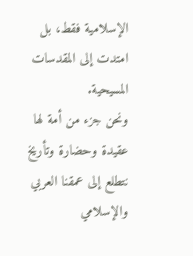الإسلامية فقط، بل امتدت إلى المقدسات المسيحية.
ونحن جزء من أمة لها عقيدة وحضارة وتأريخ نتطلع إلى عمقنا العربي والإسلامي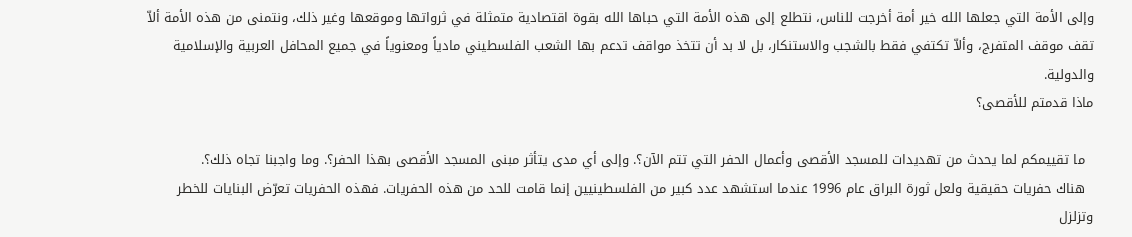وإلى الأمة التي جعلها الله خير أمة أخرجت للناس، نتطلع إلى هذه الأمة التي حباها الله بقوة اقتصادية متمثلة في ثرواتها وموقعها وغير ذلك، ونتمنى من هذه الأمة ألاّ تقف موقف المتفرج، وألاّ تكتفي فقط بالشجب والاستنكار، بل لا بد أن تتخذ مواقف تدعم بها الشعب الفلسطيني مادياً ومعنوياً في جميع المحافل العربية والإسلامية والدولية.
ماذا قدمتم للأقصى؟

  ما تقييمكم لما يحدث من تهديدات للمسجد الأقصى وأعمال الحفر التي تتم الآن؟. وإلى أي مدى يتأثر مبنى المسجد الأقصى بهذا الحفر؟. وما واجبنا تجاه ذلك؟.
  هناك حفريات حقيقية ولعل ثورة البراق عام 1996 عندما استشهد عدد كبير من الفلسطينيين إنما قامت للحد من هذه الحفريات. فهذه الحفريات تعرّض البنايات للخطر وتزلزل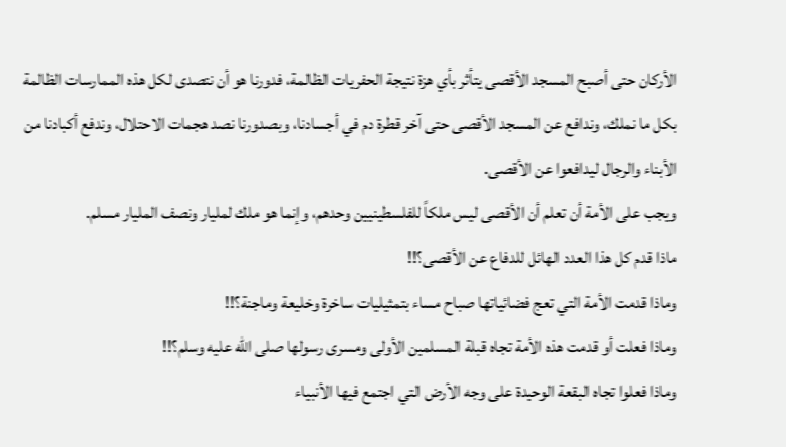الأركان حتى أصبح المسجد الأقصى يتأثر بأي هزة نتيجة الحفريات الظالمة، فدورنا هو أن نتصدى لكل هذه الممارسات الظالمة بكل ما نملك، وندافع عن المسجد الأقصى حتى آخر قطرة دم في أجسادنا، وبصدورنا نصد هجمات الاحتلال، وندفع أكبادنا من الأبناء والرجال ليدافعوا عن الأقصى.
ويجب على الأمة أن تعلم أن الأقصى ليس ملكاً للفلسطينيين وحدهم، وإنما هو ملك لمليار ونصف المليار مسلم.
ماذا قدم كل هذا العدد الهائل للدفاع عن الأقصى؟!!
وماذا قدمت الأمة التي تعج فضائياتها صباح مساء بتمثيليات ساخرة وخليعة وماجنة؟!!
وماذا فعلت أو قدمت هذه الأمة تجاه قبلة المسلمين الأولى ومسرى رسولها صلى الله عليه وسلم؟!!
وماذا فعلوا تجاه البقعة الوحيدة على وجه الأرض التي اجتمع فيها الأنبياء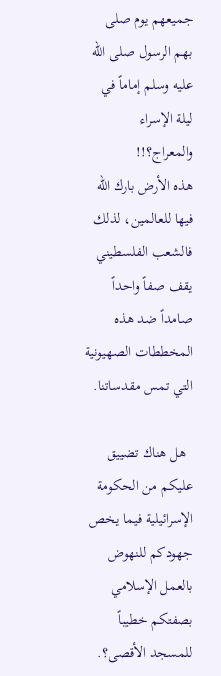جميعهم يوم صلى بهم الرسول صلى الله عليه وسلم إماماً في ليلة الإسراء والمعراج؟!!
هذه الأرض بارك الله فيها للعالمين، لذلك فالشعب الفلسطيني يقف صفاً واحداً صامداً ضد هذه المخططات الصهيونية التي تمس مقدساتنا.

  هل هناك تضييق عليكم من الحكومة الإسرائيلية فيما يخص جهودكم للنهوض بالعمل الإسلامي بصفتكم خطيباً للمسجد الأقصى؟.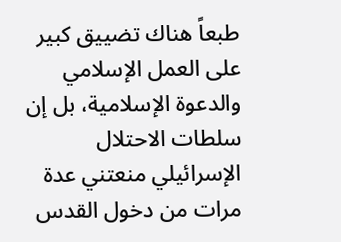طبعاً هناك تضييق كبير على العمل الإسلامي والدعوة الإسلامية، بل إن سلطات الاحتلال الإسرائيلي منعتني عدة مرات من دخول القدس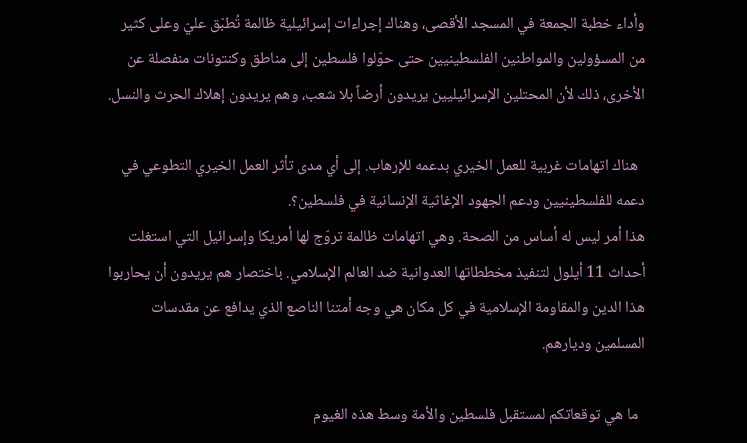وأداء خطبة الجمعة في المسجد الأقصى، وهناك إجراءات إسرائيلية ظالمة تُطبّق عليّ وعلى كثير من المسؤولين والمواطنين الفلسطينيين حتى حوّلوا فلسطين إلى مناطق وكنتونات منفصلة عن الأخرى، ذلك لأن المحتلين الإسرائيليين يريدون أرضاً بلا شعب، وهم يريدون إهلاك الحرث والنسل.

  هناك اتهامات غربية للعمل الخيري بدعمه للإرهاب. إلى أي مدى تأثر العمل الخيري التطوعي في دعمه للفلسطينيين ودعم الجهود الإغاثية الإنسانية في فلسطين؟.
هذا أمر ليس له أساس من الصحة. وهي اتهامات ظالمة تروّج لها أمريكا وإسرائيل التي استغلت أحداث 11 أيلول لتنفيذ مخططاتها العدوانية ضد العالم الإسلامي. باختصار هم يريدون أن يحاربوا هذا الدين والمقاومة الإسلامية في كل مكان هي وجه أمتنا الناصع الذي يدافع عن مقدسات المسلمين وديارهم.

  ما هي توقعاتكم لمستقبل فلسطين والأمة وسط هذه الغيوم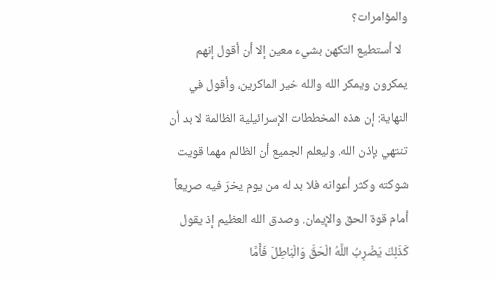والمؤامرات؟
  لا أستطيع التكهن بشيء معين إلا أن أقول إنهم يمكرون ويمكر الله والله خير الماكرين، وأقول في النهاية: إن هذه المخططات الإسرائيلية الظالمة لا بد أن تنتهي بإذن الله. وليعلم الجميع أن الظالم مهما قويت شوكته وكثر أعوانه فلا بد له من يوم يخرّ فيه صريعاً أمام قوة الحق والإيمان. وصدق الله العظيم إذ يقول كَذَلِكَ يَضْرِبُ اللَّهُ الْحَقَّ وَالْبَاطِلَ فَأَمَّا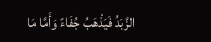الزَّبَدُ فَيَذْهَبُ جُفَاءً وَأَمَّا مَا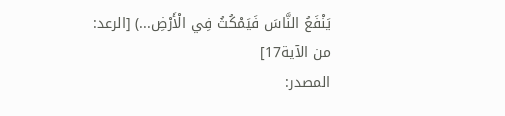يَنْفَعُ النَّاسَ فَيَمْكُثُ فِي الْأَرْضِ...) [الرعد: من الآية17]
المصدر: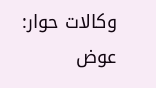وكالات حوار: عوض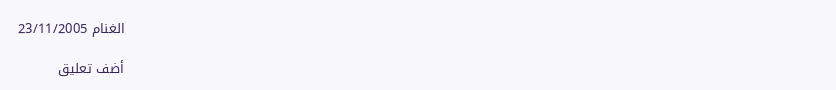الغنام 23/11/2005

أضف تعليق